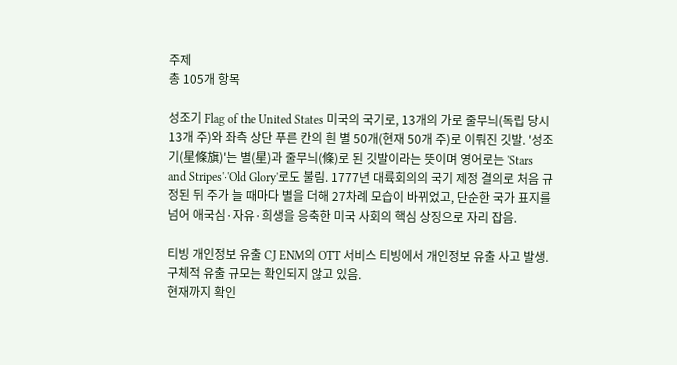주제
총 105개 항목

성조기 Flag of the United States 미국의 국기로, 13개의 가로 줄무늬(독립 당시 13개 주)와 좌측 상단 푸른 칸의 흰 별 50개(현재 50개 주)로 이뤄진 깃발. '성조기(星條旗)'는 별(星)과 줄무늬(條)로 된 깃발이라는 뜻이며 영어로는 'Stars and Stripes'·'Old Glory'로도 불림. 1777년 대륙회의의 국기 제정 결의로 처음 규정된 뒤 주가 늘 때마다 별을 더해 27차례 모습이 바뀌었고, 단순한 국가 표지를 넘어 애국심·자유·희생을 응축한 미국 사회의 핵심 상징으로 자리 잡음.

티빙 개인정보 유출 CJ ENM의 OTT 서비스 티빙에서 개인정보 유출 사고 발생. 구체적 유출 규모는 확인되지 않고 있음.
현재까지 확인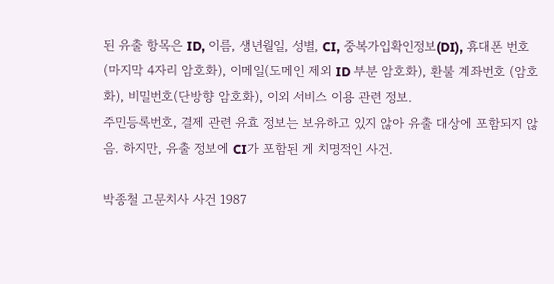된 유출 항목은 ID, 이름, 생년월일, 성별, CI, 중복가입확인정보(DI), 휴대폰 번호(마지막 4자리 암호화), 이메일(도메인 제외 ID 부분 암호화), 환불 계좌번호 (암호화), 비밀번호(단방향 암호화), 이외 서비스 이용 관련 정보.
주민등록번호, 결제 관련 유효 정보는 보유하고 있지 않아 유출 대상에 포함되지 않음. 하지만, 유출 정보에 CI가 포함된 게 치명적인 사건.

박종철 고문치사 사건 1987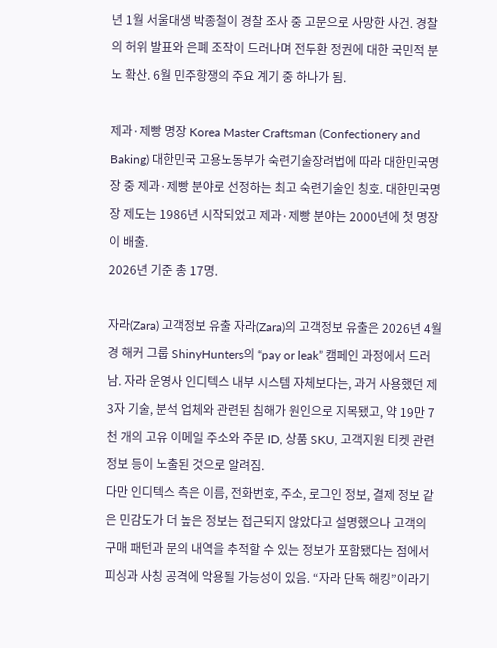년 1월 서울대생 박종철이 경찰 조사 중 고문으로 사망한 사건. 경찰의 허위 발표와 은폐 조작이 드러나며 전두환 정권에 대한 국민적 분노 확산. 6월 민주항쟁의 주요 계기 중 하나가 됨.

제과·제빵 명장 Korea Master Craftsman (Confectionery and Baking) 대한민국 고용노동부가 숙련기술장려법에 따라 대한민국명장 중 제과·제빵 분야로 선정하는 최고 숙련기술인 칭호. 대한민국명장 제도는 1986년 시작되었고 제과·제빵 분야는 2000년에 첫 명장이 배출.
2026년 기준 총 17명.

자라(Zara) 고객정보 유출 자라(Zara)의 고객정보 유출은 2026년 4월경 해커 그룹 ShinyHunters의 “pay or leak” 캠페인 과정에서 드러남. 자라 운영사 인디텍스 내부 시스템 자체보다는, 과거 사용했던 제3자 기술, 분석 업체와 관련된 침해가 원인으로 지목됐고, 약 19만 7천 개의 고유 이메일 주소와 주문 ID, 상품 SKU, 고객지원 티켓 관련 정보 등이 노출된 것으로 알려짐.
다만 인디텍스 측은 이름, 전화번호, 주소, 로그인 정보, 결제 정보 같은 민감도가 더 높은 정보는 접근되지 않았다고 설명했으나 고객의 구매 패턴과 문의 내역을 추적할 수 있는 정보가 포함됐다는 점에서 피싱과 사칭 공격에 악용될 가능성이 있음. “자라 단독 해킹”이라기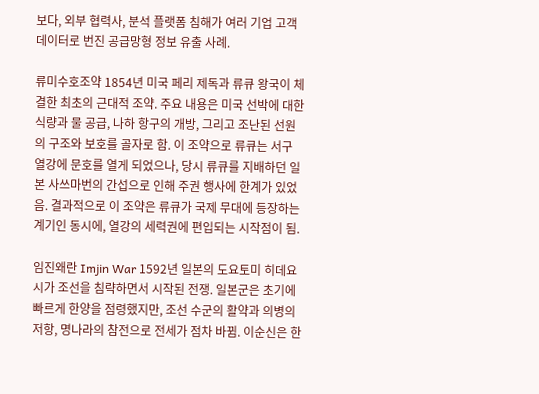보다, 외부 협력사, 분석 플랫폼 침해가 여러 기업 고객 데이터로 번진 공급망형 정보 유출 사례.

류미수호조약 1854년 미국 페리 제독과 류큐 왕국이 체결한 최초의 근대적 조약. 주요 내용은 미국 선박에 대한 식량과 물 공급, 나하 항구의 개방, 그리고 조난된 선원의 구조와 보호를 골자로 함. 이 조약으로 류큐는 서구 열강에 문호를 열게 되었으나, 당시 류큐를 지배하던 일본 사쓰마번의 간섭으로 인해 주권 행사에 한계가 있었음. 결과적으로 이 조약은 류큐가 국제 무대에 등장하는 계기인 동시에, 열강의 세력권에 편입되는 시작점이 됨.

임진왜란 Imjin War 1592년 일본의 도요토미 히데요시가 조선을 침략하면서 시작된 전쟁. 일본군은 초기에 빠르게 한양을 점령했지만, 조선 수군의 활약과 의병의 저항, 명나라의 참전으로 전세가 점차 바뀜. 이순신은 한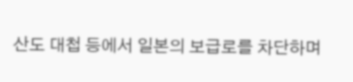산도 대첩 등에서 일본의 보급로를 차단하며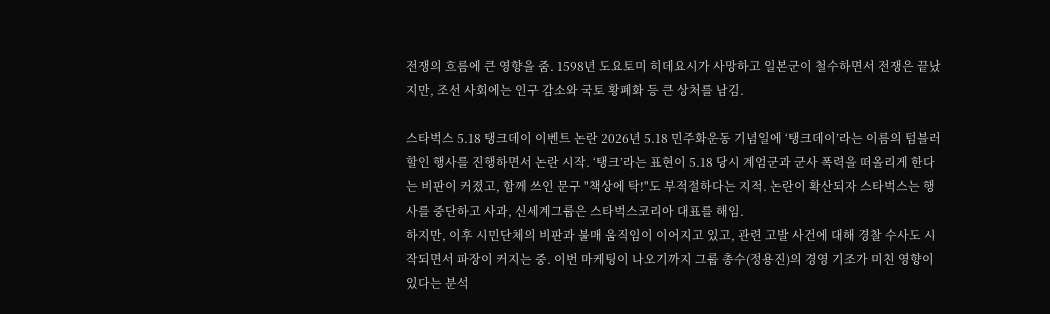전쟁의 흐름에 큰 영향을 줌. 1598년 도요토미 히데요시가 사망하고 일본군이 철수하면서 전쟁은 끝났지만, 조선 사회에는 인구 감소와 국토 황폐화 등 큰 상처를 남김.

스타벅스 5.18 탱크데이 이벤트 논란 2026년 5.18 민주화운동 기념일에 ‘탱크데이’라는 이름의 텀블러 할인 행사를 진행하면서 논란 시작. ‘탱크’라는 표현이 5.18 당시 계엄군과 군사 폭력을 떠올리게 한다는 비판이 커졌고, 함께 쓰인 문구 "책상에 탁!"도 부적절하다는 지적. 논란이 확산되자 스타벅스는 행사를 중단하고 사과, 신세계그룹은 스타벅스코리아 대표를 해임.
하지만, 이후 시민단체의 비판과 불매 움직임이 이어지고 있고, 관련 고발 사건에 대해 경찰 수사도 시작되면서 파장이 커지는 중. 이번 마케팅이 나오기까지 그룹 총수(정용진)의 경영 기조가 미친 영향이 있다는 분석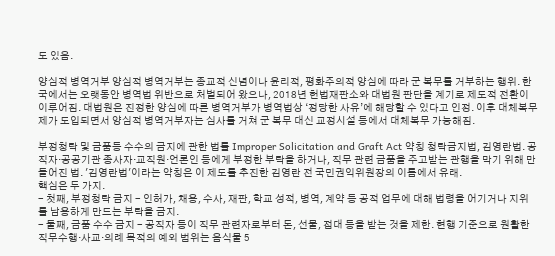도 있음.

양심적 병역거부 양심적 병역거부는 종교적 신념이나 윤리적, 평화주의적 양심에 따라 군 복무를 거부하는 행위. 한국에서는 오랫동안 병역법 위반으로 처벌되어 왔으나, 2018년 헌법재판소와 대법원 판단을 계기로 제도적 전환이 이루어짐. 대법원은 진정한 양심에 따른 병역거부가 병역법상 ‘정당한 사유’에 해당할 수 있다고 인정. 이후 대체복무제가 도입되면서 양심적 병역거부자는 심사를 거쳐 군 복무 대신 교정시설 등에서 대체복무 가능해짐.

부정청탁 및 금품등 수수의 금지에 관한 법률 Improper Solicitation and Graft Act 약칭 청탁금지법, 김영란법. 공직자·공공기관 종사자·교직원·언론인 등에게 부정한 부탁을 하거나, 직무 관련 금품을 주고받는 관행을 막기 위해 만들어진 법. '김영란법'이라는 약칭은 이 제도를 추진한 김영란 전 국민권익위원장의 이름에서 유래.
핵심은 두 가지.
- 첫째, 부정청탁 금지 - 인허가, 채용, 수사, 재판, 학교 성적, 병역, 계약 등 공적 업무에 대해 법령을 어기거나 지위를 남용하게 만드는 부탁을 금지.
- 둘째, 금품 수수 금지 - 공직자 등이 직무 관련자로부터 돈, 선물, 접대 등을 받는 것을 제한. 현행 기준으로 원활한 직무수행·사교·의례 목적의 예외 범위는 음식물 5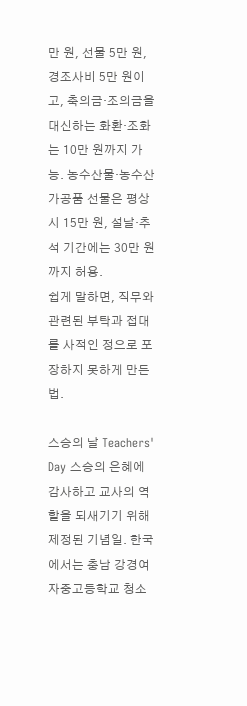만 원, 선물 5만 원, 경조사비 5만 원이고, 축의금·조의금을 대신하는 화환·조화는 10만 원까지 가능. 농수산물·농수산가공품 선물은 평상시 15만 원, 설날·추석 기간에는 30만 원까지 허용.
쉽게 말하면, 직무와 관련된 부탁과 접대를 사적인 정으로 포장하지 못하게 만든 법.

스승의 날 Teachers' Day 스승의 은혜에 감사하고 교사의 역할을 되새기기 위해 제정된 기념일. 한국에서는 충남 강경여자중고등학교 청소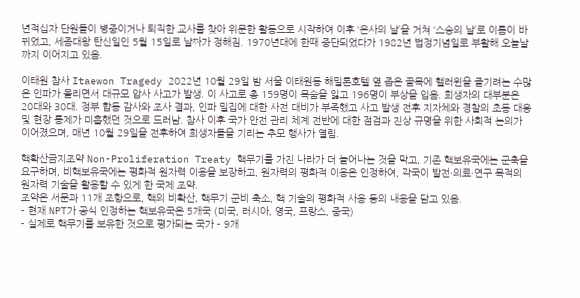년적십자 단원들이 병중이거나 퇴직한 교사를 찾아 위문한 활동으로 시작하여 이후 ‘은사의 날’을 거쳐 ‘스승의 날’로 이름이 바뀌었고, 세종대왕 탄신일인 5월 15일로 날짜가 정해짐. 1970년대에 한때 중단되었다가 1982년 법정기념일로 부활해 오늘날까지 이어지고 있음.

이태원 참사 Itaewon Tragedy 2022년 10월 29일 밤 서울 이태원동 해밀톤호텔 옆 좁은 골목에 핼러윈을 즐기려는 수많은 인파가 몰리면서 대규모 압사 사고가 발생. 이 사고로 총 159명이 목숨을 잃고 196명이 부상을 입음. 희생자의 대부분은 20대와 30대. 정부 합동 감사와 조사 결과, 인파 밀집에 대한 사전 대비가 부족했고 사고 발생 전후 지자체와 경찰의 초동 대응 및 현장 통제가 미흡했던 것으로 드러남. 참사 이후 국가 안전 관리 체계 전반에 대한 점검과 진상 규명을 위한 사회적 논의가 이어졌으며, 매년 10월 29일을 전후하여 희생자들을 기리는 추모 행사가 열림.

핵확산금지조약 Non-Proliferation Treaty 핵무기를 가진 나라가 더 늘어나는 것을 막고, 기존 핵보유국에는 군축을 요구하며, 비핵보유국에는 평화적 원자력 이용을 보장하고, 원자력의 평화적 이용은 인정하여, 각국이 발전·의료·연구 목적의 원자력 기술을 활용할 수 있게 한 국제 조약.
조약은 서문과 11개 조항으로, 핵의 비확산, 핵무기 군비 축소, 핵 기술의 평화적 사용 등의 내용을 담고 있음.
- 현재 NPT가 공식 인정하는 핵보유국은 5개국 (미국, 러시아, 영국, 프랑스, 중국)
- 실제로 핵무기를 보유한 것으로 평가되는 국가 - 9개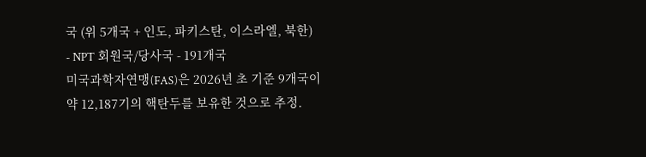국 (위 5개국 + 인도, 파키스탄, 이스라엘, 북한)
- NPT 회원국/당사국 - 191개국
미국과학자연맹(FAS)은 2026년 초 기준 9개국이 약 12,187기의 핵탄두를 보유한 것으로 추정.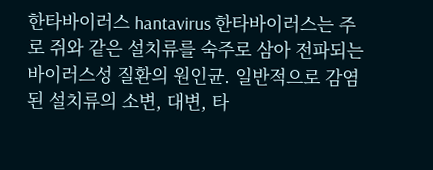한타바이러스 hantavirus 한타바이러스는 주로 쥐와 같은 설치류를 숙주로 삼아 전파되는 바이러스성 질환의 원인균. 일반적으로 감염된 설치류의 소변, 대변, 타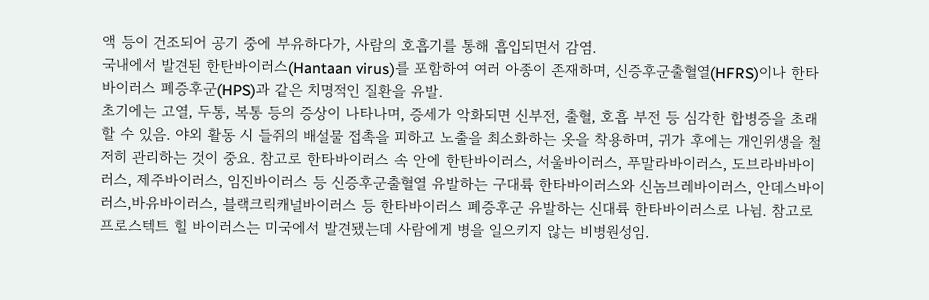액 등이 건조되어 공기 중에 부유하다가, 사람의 호흡기를 통해 흡입되면서 감염.
국내에서 발견된 한탄바이러스(Hantaan virus)를 포함하여 여러 아종이 존재하며, 신증후군출혈열(HFRS)이나 한타바이러스 폐증후군(HPS)과 같은 치명적인 질환을 유발.
초기에는 고열, 두통, 복통 등의 증상이 나타나며, 증세가 악화되면 신부전, 출혈, 호흡 부전 등 심각한 합병증을 초래할 수 있음. 야외 활동 시 들쥐의 배설물 접촉을 피하고 노출을 최소화하는 옷을 착용하며, 귀가 후에는 개인위생을 철저히 관리하는 것이 중요. 참고로 한타바이러스 속 안에 한탄바이러스, 서울바이러스, 푸말라바이러스, 도브라바바이러스, 제주바이러스, 임진바이러스 등 신증후군출혈열 유발하는 구대륙 한타바이러스와 신놈브레바이러스, 안데스바이러스,바유바이러스, 블랙크릭캐널바이러스 등 한타바이러스 폐증후군 유발하는 신대륙 한타바이러스로 나뉨. 참고로 프로스텍트 힐 바이러스는 미국에서 발견됐는데 사람에게 병을 일으키지 않는 비병원성임.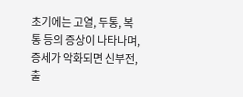초기에는 고열, 두통, 복통 등의 증상이 나타나며, 증세가 악화되면 신부전, 출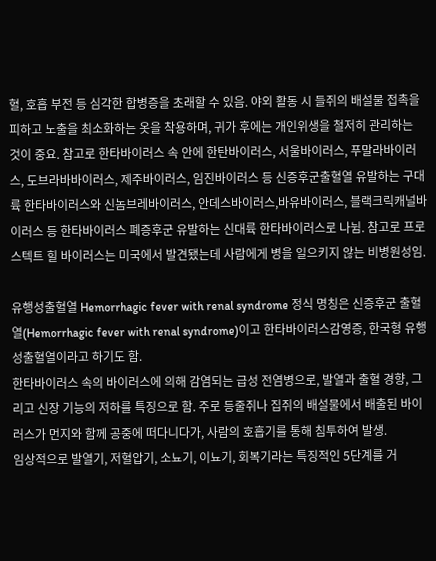혈, 호흡 부전 등 심각한 합병증을 초래할 수 있음. 야외 활동 시 들쥐의 배설물 접촉을 피하고 노출을 최소화하는 옷을 착용하며, 귀가 후에는 개인위생을 철저히 관리하는 것이 중요. 참고로 한타바이러스 속 안에 한탄바이러스, 서울바이러스, 푸말라바이러스, 도브라바바이러스, 제주바이러스, 임진바이러스 등 신증후군출혈열 유발하는 구대륙 한타바이러스와 신놈브레바이러스, 안데스바이러스,바유바이러스, 블랙크릭캐널바이러스 등 한타바이러스 폐증후군 유발하는 신대륙 한타바이러스로 나뉨. 참고로 프로스텍트 힐 바이러스는 미국에서 발견됐는데 사람에게 병을 일으키지 않는 비병원성임.

유행성출혈열 Hemorrhagic fever with renal syndrome 정식 명칭은 신증후군 출혈열(Hemorrhagic fever with renal syndrome)이고 한타바이러스감영증, 한국형 유행성출혈열이라고 하기도 함.
한타바이러스 속의 바이러스에 의해 감염되는 급성 전염병으로, 발열과 출혈 경향, 그리고 신장 기능의 저하를 특징으로 함. 주로 등줄쥐나 집쥐의 배설물에서 배출된 바이러스가 먼지와 함께 공중에 떠다니다가, 사람의 호흡기를 통해 침투하여 발생.
임상적으로 발열기, 저혈압기, 소뇨기, 이뇨기, 회복기라는 특징적인 5단계를 거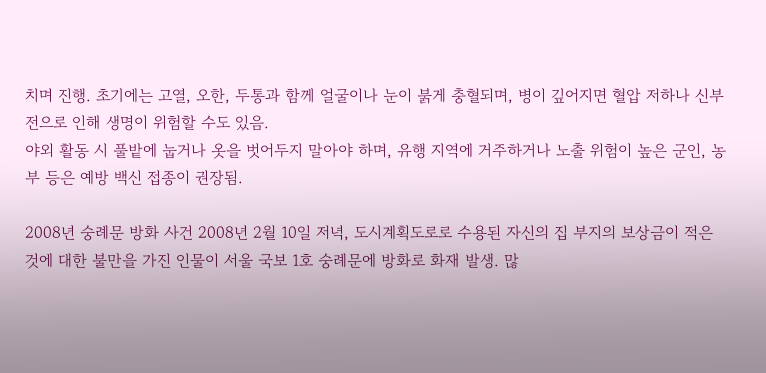치며 진행. 초기에는 고열, 오한, 두통과 함께 얼굴이나 눈이 붉게 충혈되며, 병이 깊어지면 혈압 저하나 신부전으로 인해 생명이 위험할 수도 있음.
야외 활동 시 풀밭에 눕거나 옷을 벗어두지 말아야 하며, 유행 지역에 거주하거나 노출 위험이 높은 군인, 농부 등은 예방 백신 접종이 권장됨.

2008년 숭례문 방화 사건 2008년 2월 10일 저녁, 도시계획도로로 수용된 자신의 집 부지의 보상금이 적은 것에 대한 불만을 가진 인물이 서울 국보 1호 숭례문에 방화로 화재 발생. 많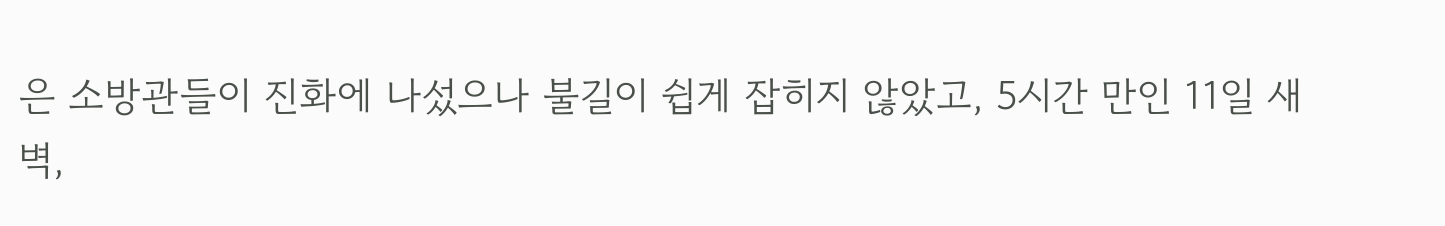은 소방관들이 진화에 나섰으나 불길이 쉽게 잡히지 않았고, 5시간 만인 11일 새벽,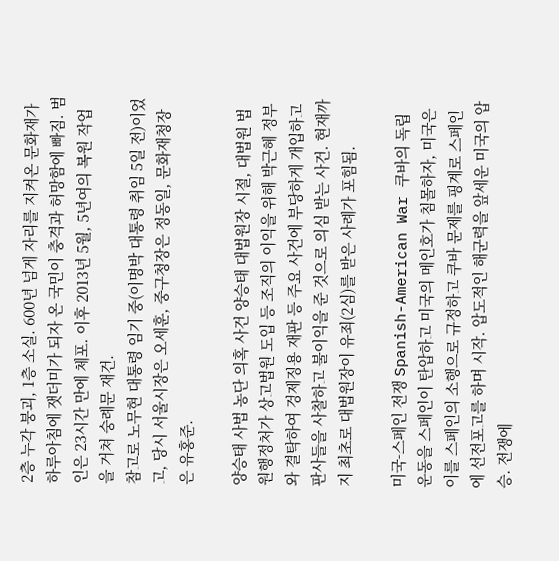2층 누각 붕괴, 1층 소실. 600년 넘게 자리를 지켜온 문화재가 하루아침에 잿더미가 되자 온 국민이 충격과 허망함에 빠짐. 범인은 23시간 만에 체포. 이후 2013년 5월, 5년여의 복원 작업을 거쳐 숭례문 재건.
참고로 노무현 대통령 임기 중(이명박 대통령 취임 5일 전)이었고, 당시 서울시장은 오세훈, 중구청장은 정동일, 문화재청장은 유홍준.

양승태 사법 농단 의혹 사건 양승태 대법원장 시절, 대법원 법원행정처가 상고법원 도입 등 조직의 이익을 위해 박근혜 정부와 결탁하여 겅제징용 재판 등 주요 사건에 부당하게 개입하고 판사들을 사찰하고 불이익을 준 것으로 의심 받는 사건. 현재까지 최초로 대법원장이 유죄(2심)를 받은 사례가 포힘됨.

미국-스페인 전쟁 Spanish-American War 쿠바의 독립 운동을 스페인이 탄압하고 미국의 메인호가 침몰하자, 미국은 이를 스페인의 소행으로 규정하고 쿠바 문제를 핑계로 스페인에 선전포고를 하며 시작. 압도적인 해군력을 앞세운 미국의 압승. 전쟁에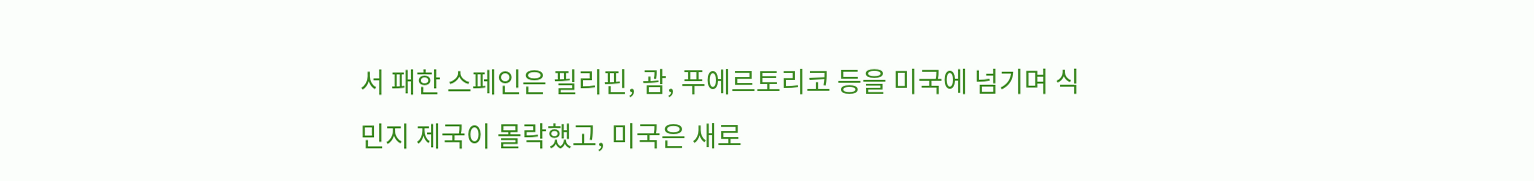서 패한 스페인은 필리핀, 괌, 푸에르토리코 등을 미국에 넘기며 식민지 제국이 몰락했고, 미국은 새로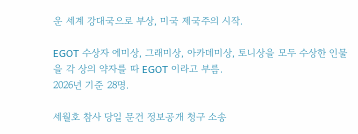운 세계 강대국으로 부상, 미국 제국주의 시작.

EGOT 수상자 에미상, 그래미상, 아카데미상, 토니상을 모두 수상한 인물을 각 상의 약자를 따 EGOT 이라고 부름.
2026년 기준 28명.

세월호 참사 당일 문건 정보공개 청구 소송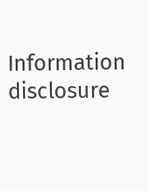Information disclosure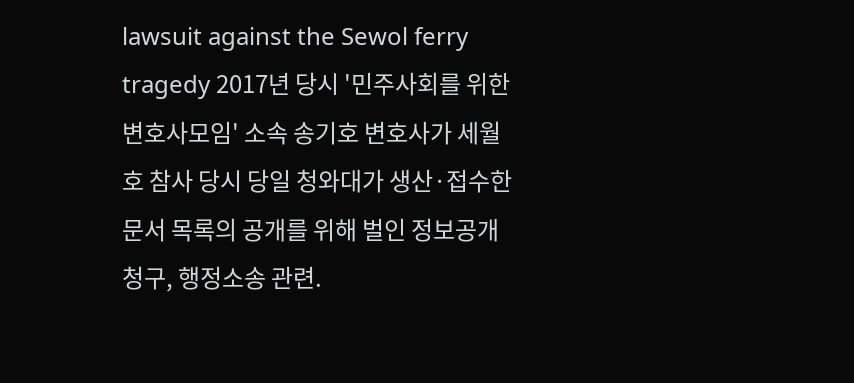lawsuit against the Sewol ferry tragedy 2017년 당시 '민주사회를 위한 변호사모임' 소속 송기호 변호사가 세월호 참사 당시 당일 청와대가 생산·접수한 문서 목록의 공개를 위해 벌인 정보공개청구, 행정소송 관련.